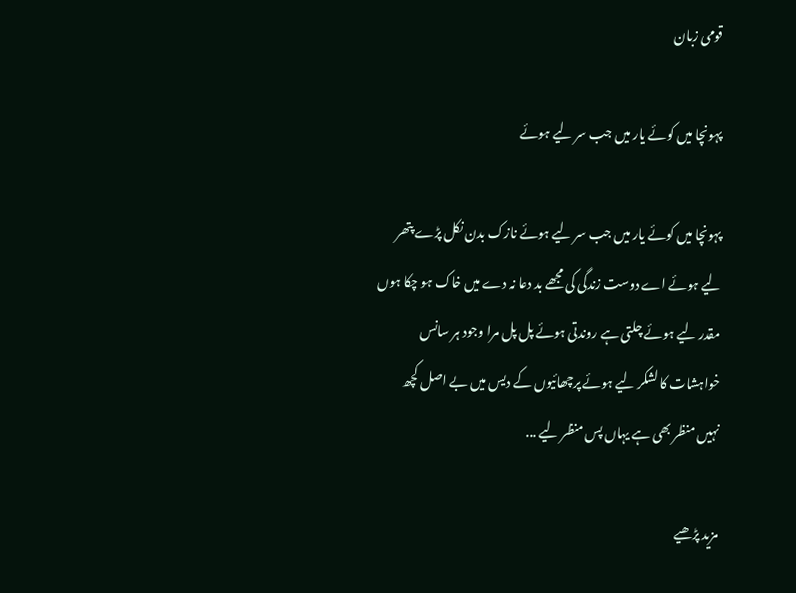قومی زبان

پہونچا میں کوئے یار میں جب سر لیے ہوئے

پہونچا میں کوئے یار میں جب سر لیے ہوئے نازک بدن نکل پڑے پتھر لیے ہوئے اے دوست زندگی کی مجھے بد دعا نہ دے میں خاک ہو چکا ہوں مقدر لیے ہوئے چلتی ہے روندتی ہوئے پل پل مرا وجود ہر سانس خواہشات کا لشکر لیے ہوئے پرچھائیوں کے دیس میں بے اصل کچھ نہیں منظر بھی ہے یہاں پس منظر لیے ...

مزید پڑھیے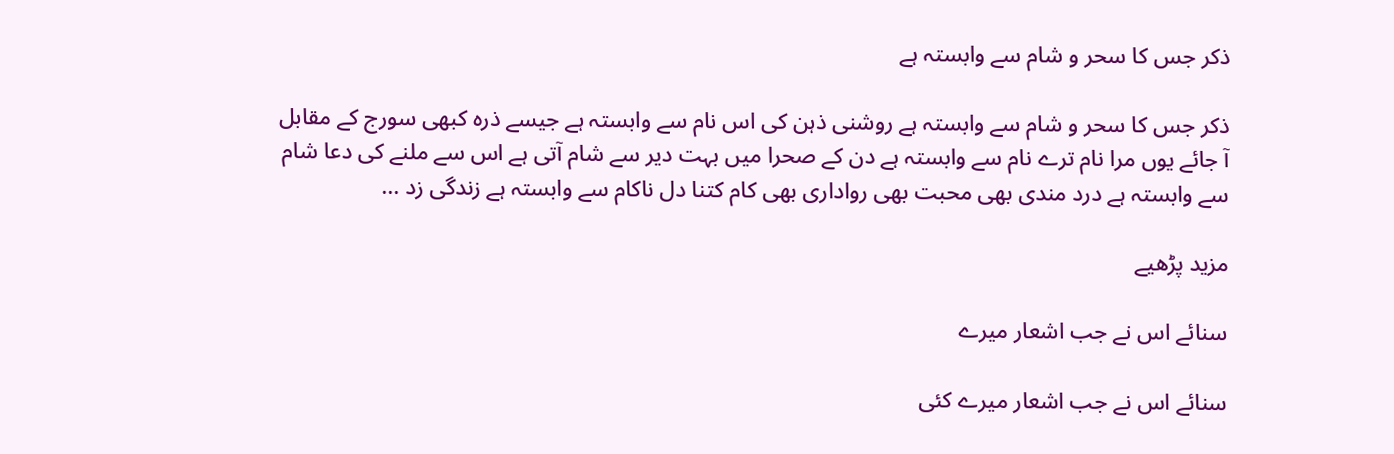ذکر جس کا سحر و شام سے وابستہ ہے

ذکر جس کا سحر و شام سے وابستہ ہے روشنی ذہن کی اس نام سے وابستہ ہے جیسے ذرہ کبھی سورج کے مقابل آ جائے یوں مرا نام ترے نام سے وابستہ ہے دن کے صحرا میں بہت دیر سے شام آتی ہے اس سے ملنے کی دعا شام سے وابستہ ہے درد مندی بھی محبت بھی رواداری بھی کام کتنا دل ناکام سے وابستہ ہے زندگی زد ...

مزید پڑھیے

سنائے اس نے جب اشعار میرے

سنائے اس نے جب اشعار میرے کئی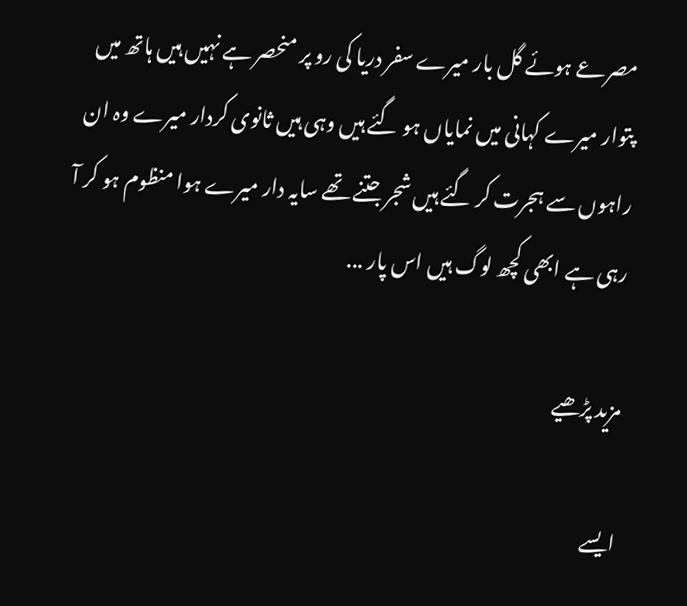مصرعے ہوئے گل بار میرے سفر دریا کی رو پر منحصر ہے نہیں ہیں ہاتھ میں پتوار میرے کہانی میں نمایاں ہو گئے ہیں وہی ہیں ثانوی کردار میرے وہ ان راہوں سے ہجرت کر گئے ہیں شجر جتنے تھے سایہ دار میرے ہوا منظوم ہو کر آ رہی ہے ابھی کچھ لوگ ہیں اس پار ...

مزید پڑھیے

ایسے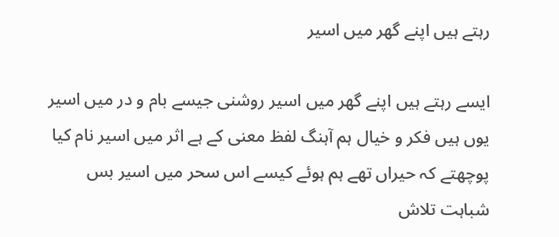رہتے ہیں اپنے گھر میں اسیر

ایسے رہتے ہیں اپنے گھر میں اسیر روشنی جیسے بام و در میں اسیر یوں ہیں فکر و خیال ہم آہنگ لفظ معنی کے ہے اثر میں اسیر نام کیا پوچھتے کہ حیراں تھے ہم ہوئے کیسے اس سحر میں اسیر بس شباہت تلاش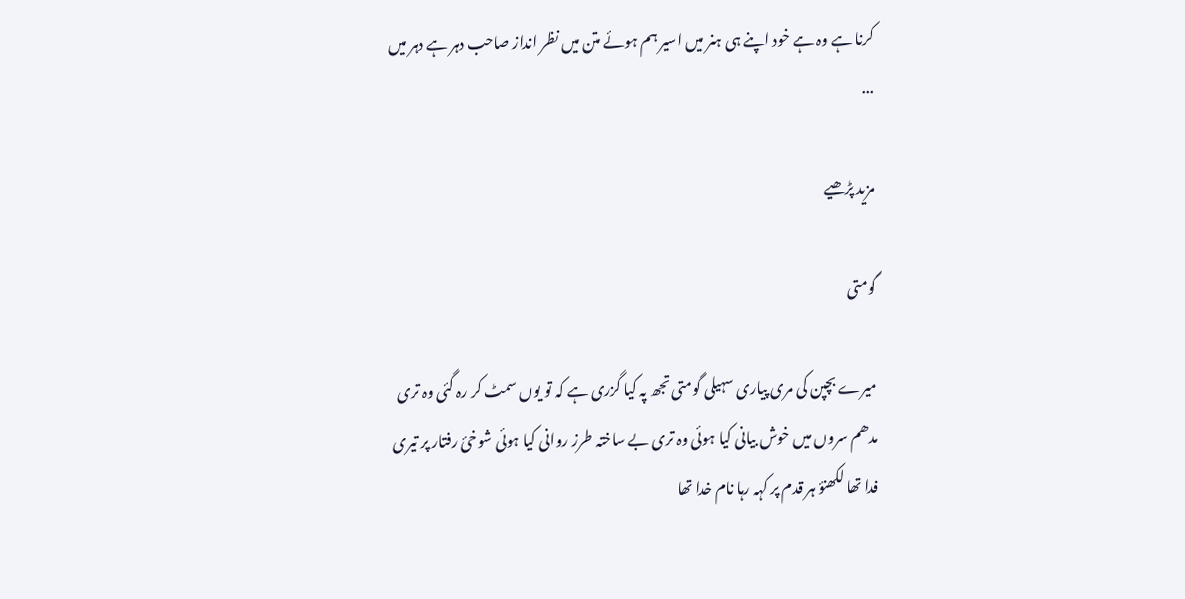کرنا ہے وہ ہے خود اپنے ہی ہنر میں اسیر ہم ہوئے متن میں نظر انداز صاحب دہر ہے دہر میں ...

مزید پڑھیے

گومتی

میرے بچپن کی مری پیاری سہیلی گومتی تجھ پہ کیا گزری ہے کہ تو یوں سمٹ کر رہ گئی وہ تری مدھم سروں میں خوش بیانی کیا ہوئی وہ تری بے ساختہ طرز روانی کیا ہوئی شوخئ رفتار پر تیری فدا تھا لکھنؤ ہر قدم پر کہہ رہا نام خدا تھا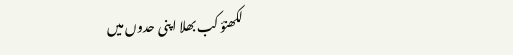لکھنؤ کب بھلا اپنی حدوں میں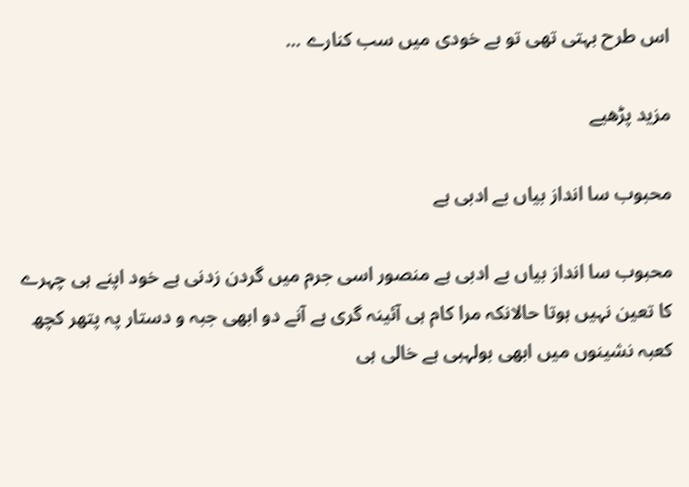اس طرح بہتی تھی تو بے خودی میں سب کنارے ...

مزید پڑھیے

محبوب سا انداز بیاں بے ادبی ہے

محبوب سا انداز بیاں بے ادبی ہے منصور اسی جرم میں گردن زدنی ہے خود اپنے ہی چہرے کا تعین نہیں ہوتا حالانکہ مرا کام ہی آئینہ گری ہے آنے دو ابھی جبہ و دستار پہ پتھر کچھ کعبہ نشینوں میں ابھی بولہبی ہے خالی ہی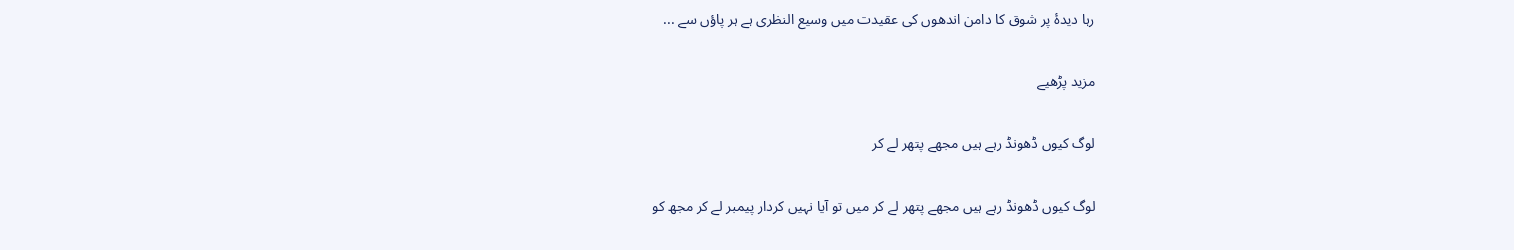رہا دیدۂ پر شوق کا دامن اندھوں کی عقیدت میں وسیع النظری ہے ہر پاؤں سے ...

مزید پڑھیے

لوگ کیوں ڈھونڈ رہے ہیں مجھے پتھر لے کر

لوگ کیوں ڈھونڈ رہے ہیں مجھے پتھر لے کر میں تو آیا نہیں کردار پیمبر لے کر مجھ کو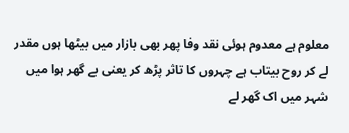معلوم ہے معدوم ہوئی نقد وفا پھر بھی بازار میں بیٹھا ہوں مقدر لے کر روح بیتاب ہے چہروں کا تاثر پڑھ کر یعنی بے گھر ہوا میں شہر میں اک گھر لے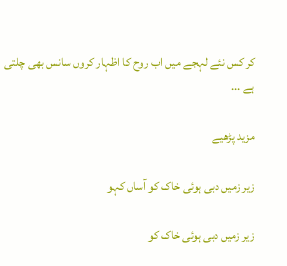کر کس نئے لہجے میں اب روح کا اظہار کروں سانس بھی چلتی ہے ...

مزید پڑھیے

زیر زمیں دبی ہوئی خاک کو آساں کہو

زیر زمیں دبی ہوئی خاک کو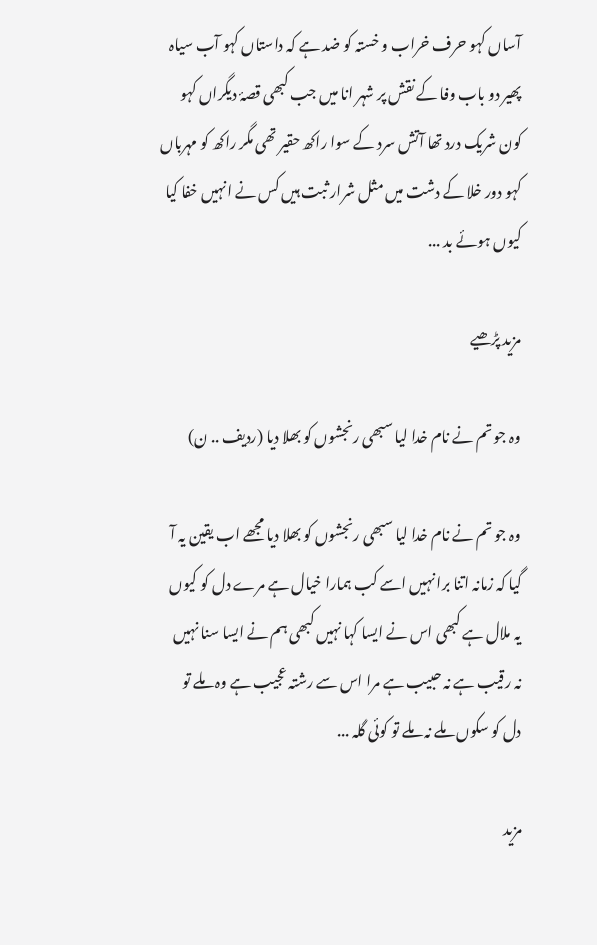آساں کہو حرف خراب و خستہ کو ضد ہے کہ داستاں کہو آب سیاہ پھیر دو باب وفا کے نقش پر شہر انا میں جب کبھی قصۂ دیگراں کہو کون شریک درد تھا آتش سرد کے سوا راکھ حقیر تھی مگر راکھ کو مہرباں کہو دور خلا کے دشت میں مثل شرار ثبت ہیں کس نے انہیں خفا کیا کیوں ہوئے بد ...

مزید پڑھیے

وہ جو تم نے نام خدا لیا سبھی رنجشوں کو بھلا دیا (ردیف .. ن)

وہ جو تم نے نام خدا لیا سبھی رنجشوں کو بھلا دیا مجھے اب یقین یہ آ گیا کہ زمانہ اتنا برا نہیں اسے کب ہمارا خیال ہے مرے دل کو کیوں یہ ملال ہے کبھی اس نے ایسا کہا نہیں کبھی ہم نے ایسا سنا نہیں نہ رقیب ہے نہ حبیب ہے مرا اس سے رشتہ عجیب ہے وہ ملے تو دل کو سکوں ملے نہ ملے تو کوئی گلہ ...

مزید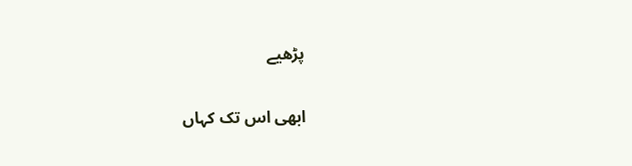پڑھیے

ابھی اس تک کہاں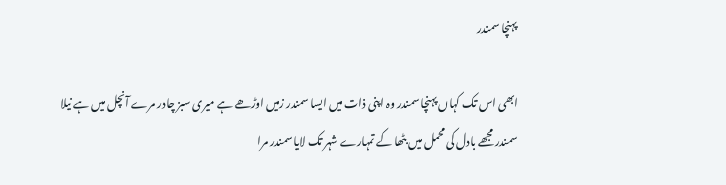پہنچا سمندر

ابھی اس تک کہاں پہنچا سمندر وہ اپنی ذات میں ایسا سمندر زمیں اوڑھے ہے میری سبز چادر مرے آنچل میں ہے نیلا سمندر مجھے بادل کی محمل میں بٹھا کے تمہارے شہر تک لایا سمندر مرا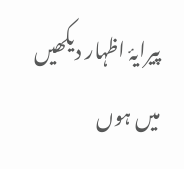پیرایۂ اظہار دیکھیں میں ہوں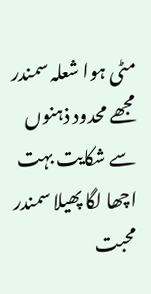مٹی ہوا شعلہ سمندر مجھے محدود ذہنوں سے شکایت بہت اچھا لگا پھیلا سمندر محبت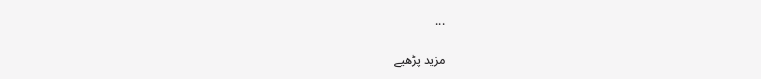...

مزید پڑھیے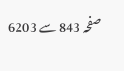صفحہ 843 سے 6203